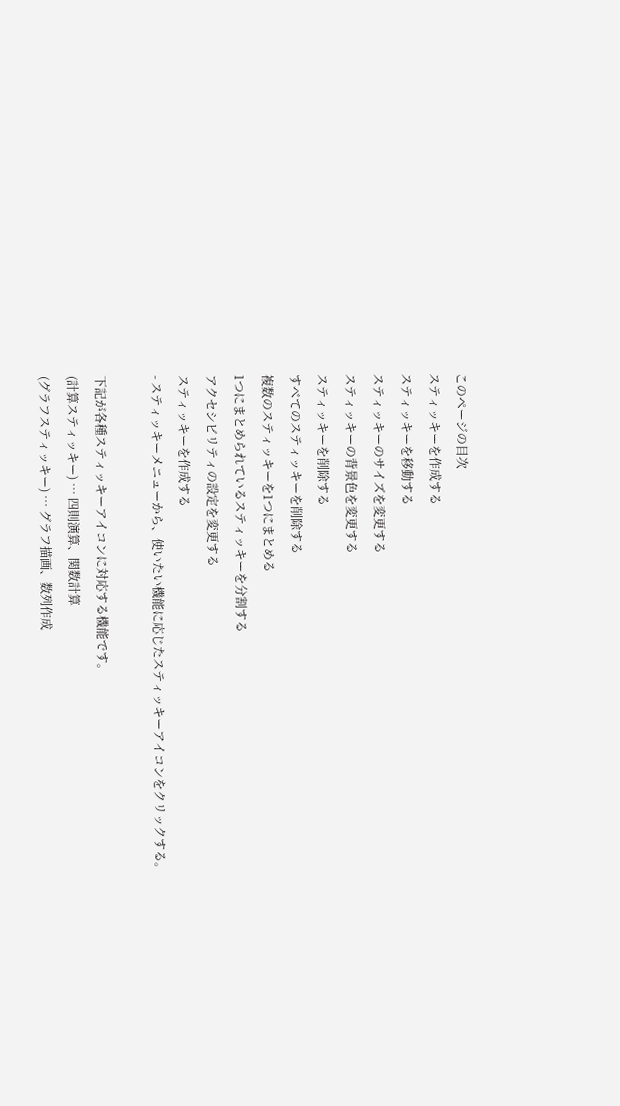このページの目次
スティッキーを作成する
スティッキーを移動する
スティッキーのサイズを変更する
スティッキーの背景色を変更する
スティッキーを削除する
すべてのスティッキーを削除する
複数のスティッキーを1つにまとめる
1つにまとめられているスティッキーを分割する
アクセシビリティの設定を変更する
スティッキーを作成する
- スティッキーメニューから、使いたい機能に応じたスティッキーアイコンをクリックする。

下記が各種スティッキーアイコンに対応する機能です。
(計算スティッキー) … 四則演算、関数計算
(グラフスティッキー) … グラフ描画、数列作成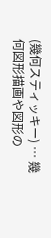(幾何スティッキー) … 幾何図形描画や図形の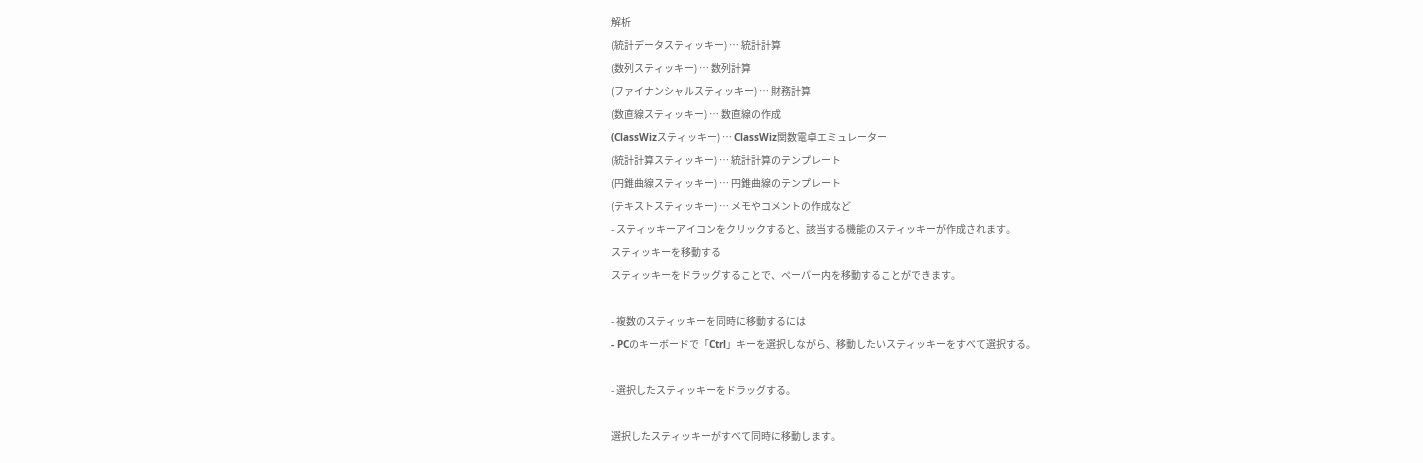解析
(統計データスティッキー) … 統計計算
(数列スティッキー) … 数列計算
(ファイナンシャルスティッキー) … 財務計算
(数直線スティッキー) … 数直線の作成
(ClassWizスティッキー) … ClassWiz関数電卓エミュレーター
(統計計算スティッキー) … 統計計算のテンプレート
(円錐曲線スティッキー) … 円錐曲線のテンプレート
(テキストスティッキー) … メモやコメントの作成など
- スティッキーアイコンをクリックすると、該当する機能のスティッキーが作成されます。
スティッキーを移動する
スティッキーをドラッグすることで、ペーパー内を移動することができます。

- 複数のスティッキーを同時に移動するには
- PCのキーボードで「Ctrl」キーを選択しながら、移動したいスティッキーをすべて選択する。

- 選択したスティッキーをドラッグする。

選択したスティッキーがすべて同時に移動します。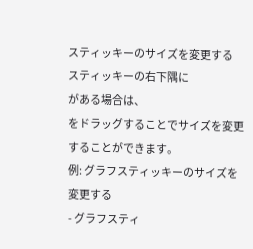スティッキーのサイズを変更する
スティッキーの右下隅に
がある場合は、
をドラッグすることでサイズを変更することができます。
例: グラフスティッキーのサイズを変更する
- グラフスティ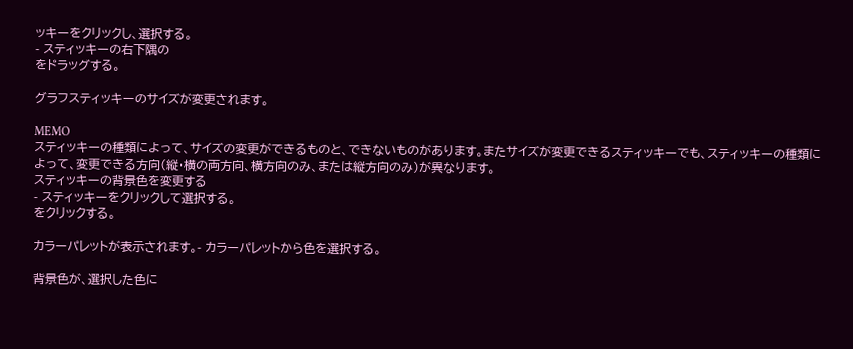ッキーをクリックし、選択する。
- スティッキーの右下隅の
をドラッグする。

グラフスティッキーのサイズが変更されます。

MEMO
スティッキーの種類によって、サイズの変更ができるものと、できないものがあります。またサイズが変更できるスティッキーでも、スティッキーの種類によって、変更できる方向(縦・横の両方向、横方向のみ、または縦方向のみ)が異なります。
スティッキーの背景色を変更する
- スティッキーをクリックして選択する。
をクリックする。

カラーパレットが表示されます。- カラーパレットから色を選択する。

背景色が、選択した色に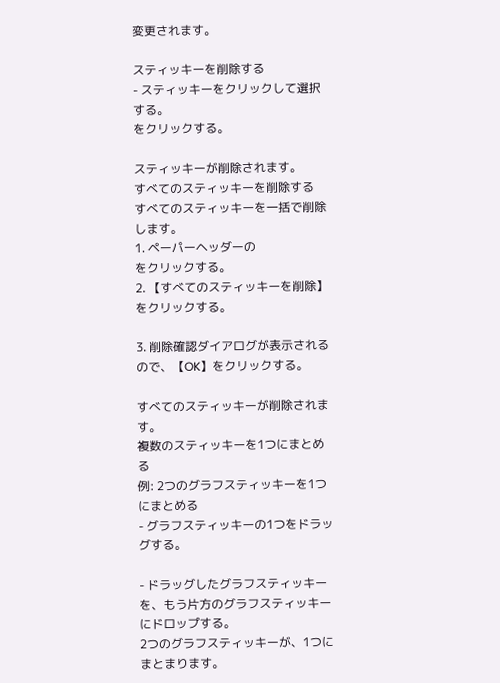変更されます。

スティッキーを削除する
- スティッキーをクリックして選択する。
をクリックする。

スティッキーが削除されます。
すべてのスティッキーを削除する
すべてのスティッキーを一括で削除します。
1. ペーパーヘッダーの
をクリックする。
2. 【すべてのスティッキーを削除】をクリックする。

3. 削除確認ダイアログが表示されるので、【OK】をクリックする。

すべてのスティッキーが削除されます。
複数のスティッキーを1つにまとめる
例: 2つのグラフスティッキーを1つにまとめる
- グラフスティッキーの1つをドラッグする。

- ドラッグしたグラフスティッキーを、もう片方のグラフスティッキーにドロップする。
2つのグラフスティッキーが、1つにまとまります。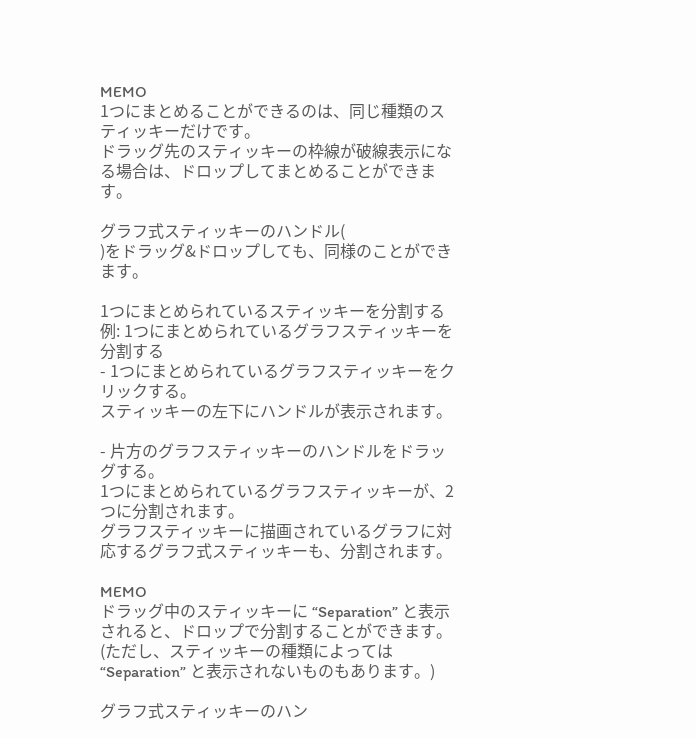MEMO
1つにまとめることができるのは、同じ種類のスティッキーだけです。
ドラッグ先のスティッキーの枠線が破線表示になる場合は、ドロップしてまとめることができます。

グラフ式スティッキーのハンドル(
)をドラッグ&ドロップしても、同様のことができます。

1つにまとめられているスティッキーを分割する
例: 1つにまとめられているグラフスティッキーを分割する
- 1つにまとめられているグラフスティッキーをクリックする。
スティッキーの左下にハンドルが表示されます。

- 片方のグラフスティッキーのハンドルをドラッグする。
1つにまとめられているグラフスティッキーが、2つに分割されます。
グラフスティッキーに描画されているグラフに対応するグラフ式スティッキーも、分割されます。

MEMO
ドラッグ中のスティッキーに “Separation” と表⽰されると、ドロップで分割することができます。(ただし、スティッキーの種類によっては “Separation” と表示されないものもあります。)

グラフ式スティッキーのハン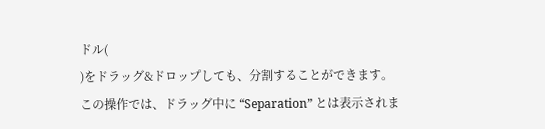ドル(
)をドラッグ&ドロップしても、分割することができます。
この操作では、ドラッグ中に “Separation” とは表⽰されま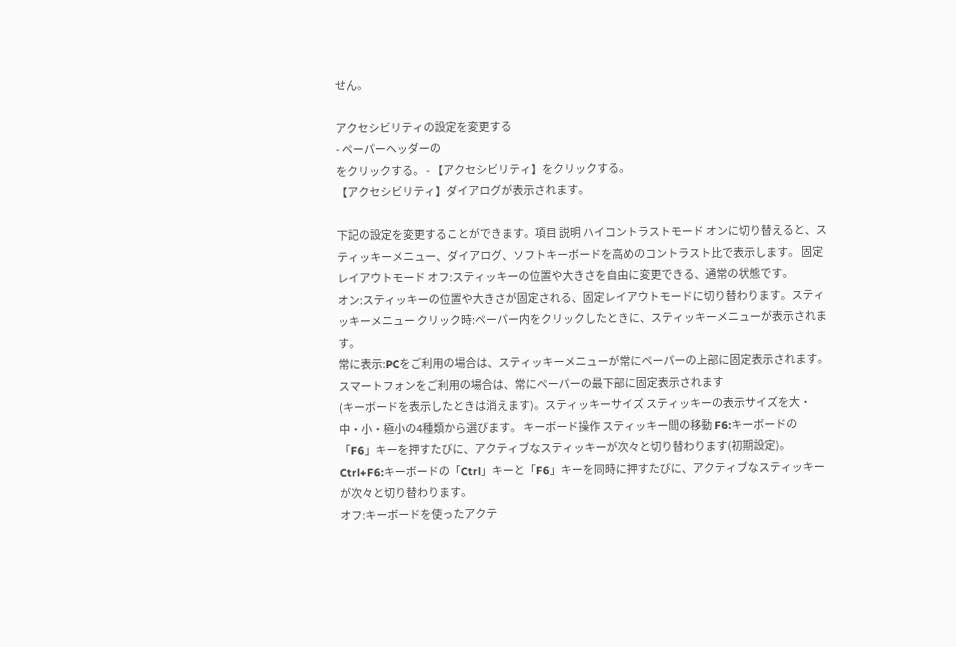せん。

アクセシビリティの設定を変更する
- ペーパーヘッダーの
をクリックする。 - 【アクセシビリティ】をクリックする。
【アクセシビリティ】ダイアログが表示されます。

下記の設定を変更することができます。項目 説明 ハイコントラストモード オンに切り替えると、スティッキーメニュー、ダイアログ、ソフトキーボードを高めのコントラスト比で表示します。 固定レイアウトモード オフ:スティッキーの位置や大きさを自由に変更できる、通常の状態です。
オン:スティッキーの位置や大きさが固定される、固定レイアウトモードに切り替わります。スティッキーメニュー クリック時:ペーパー内をクリックしたときに、スティッキーメニューが表示されます。
常に表示:PCをご利用の場合は、スティッキーメニューが常にペーパーの上部に固定表示されます。
スマートフォンをご利用の場合は、常にペーパーの最下部に固定表示されます
(キーボードを表示したときは消えます)。スティッキーサイズ スティッキーの表示サイズを大・中・小・極小の4種類から選びます。 キーボード操作 スティッキー間の移動 F6:キーボードの「F6」キーを押すたびに、アクティブなスティッキーが次々と切り替わります(初期設定)。
Ctrl+F6:キーボードの「Ctrl」キーと「F6」キーを同時に押すたびに、アクティブなスティッキーが次々と切り替わります。
オフ:キーボードを使ったアクテ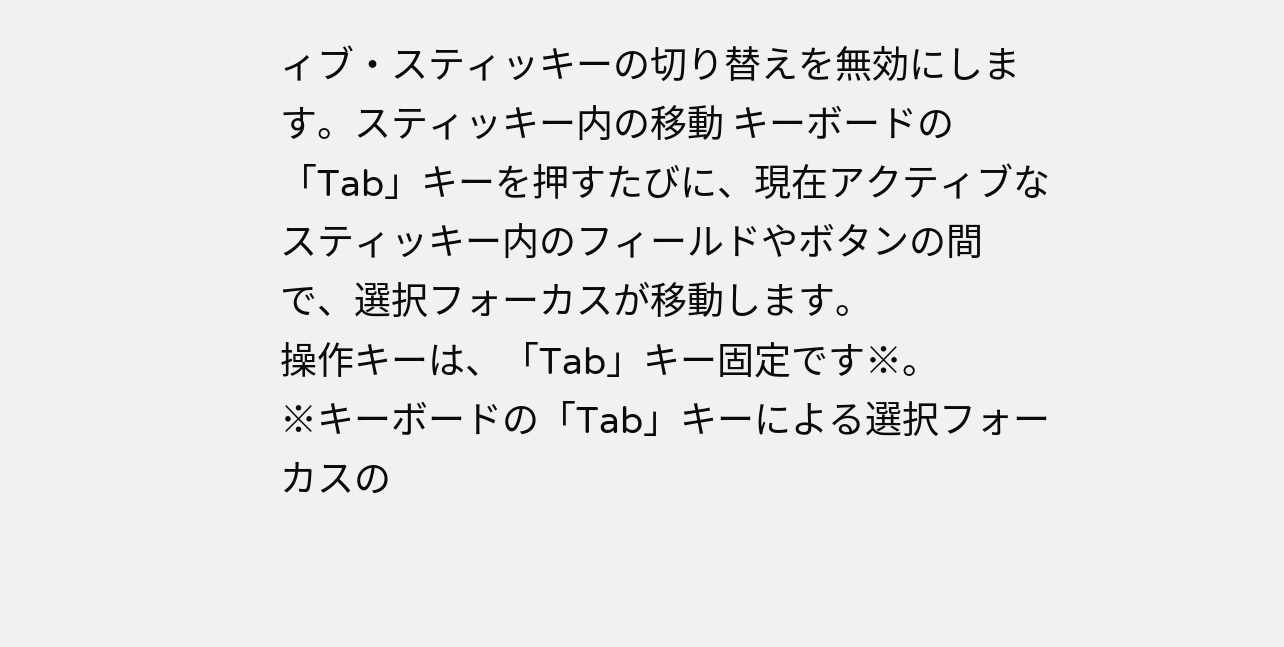ィブ・スティッキーの切り替えを無効にします。スティッキー内の移動 キーボードの「Tab」キーを押すたびに、現在アクティブなスティッキー内のフィールドやボタンの間で、選択フォーカスが移動します。
操作キーは、「Tab」キー固定です※。
※キーボードの「Tab」キーによる選択フォーカスの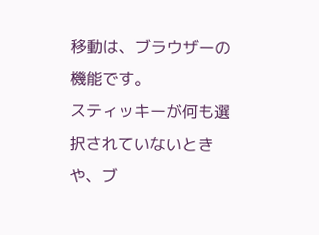移動は、ブラウザーの機能です。
スティッキーが何も選択されていないときや、ブ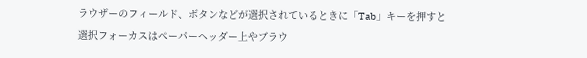ラウザーのフィールド、ボタンなどが選択されているときに「Tab」キーを押すと
選択フォーカスはペーパーヘッダー上やブラウ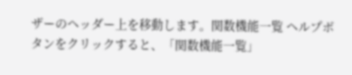ザーのヘッダー上を移動します。関数機能一覧 ヘルプボタンをクリックすると、「関数機能一覧」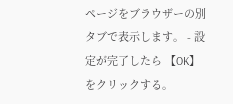ページをブラウザーの別タブで表示します。 - 設定が完了したら 【OK】をクリックする。